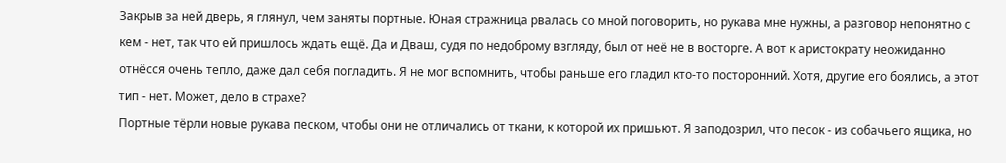Закрыв за ней дверь, я глянул, чем заняты портные. Юная стражница рвалась со мной поговорить, но рукава мне нужны, а разговор непонятно с кем - нет, так что ей пришлось ждать ещё. Да и Дваш, судя по недоброму взгляду, был от неё не в восторге. А вот к аристократу неожиданно отнёсся очень тепло, даже дал себя погладить. Я не мог вспомнить, чтобы раньше его гладил кто-то посторонний. Хотя, другие его боялись, а этот тип - нет. Может, дело в страхе?
Портные тёрли новые рукава песком, чтобы они не отличались от ткани, к которой их пришьют. Я заподозрил, что песок - из собачьего ящика, но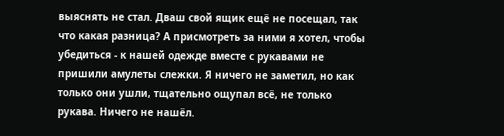выяснять не стал. Дваш свой ящик ещё не посещал, так что какая разница? А присмотреть за ними я хотел, чтобы убедиться - к нашей одежде вместе с рукавами не пришили амулеты слежки. Я ничего не заметил, но как только они ушли, тщательно ощупал всё, не только рукава. Ничего не нашёл.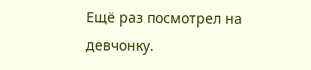Ещё раз посмотрел на девчонку.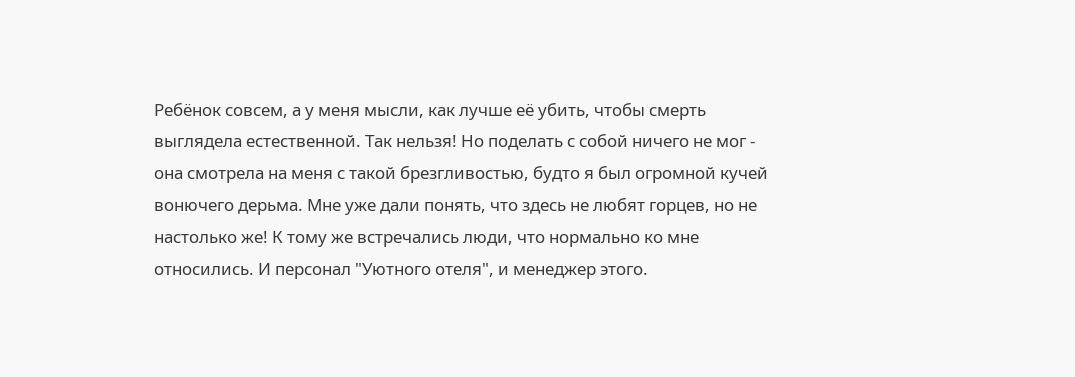Ребёнок совсем, а у меня мысли, как лучше её убить, чтобы смерть выглядела естественной. Так нельзя! Но поделать с собой ничего не мог - она смотрела на меня с такой брезгливостью, будто я был огромной кучей вонючего дерьма. Мне уже дали понять, что здесь не любят горцев, но не настолько же! К тому же встречались люди, что нормально ко мне относились. И персонал "Уютного отеля", и менеджер этого.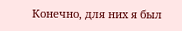Конечно, для них я был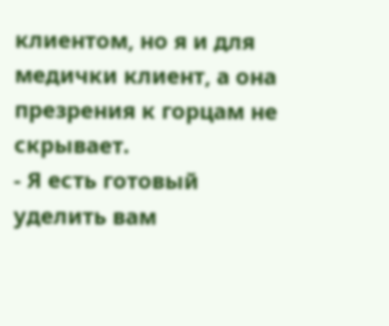клиентом, но я и для медички клиент, а она презрения к горцам не скрывает.
- Я есть готовый уделить вам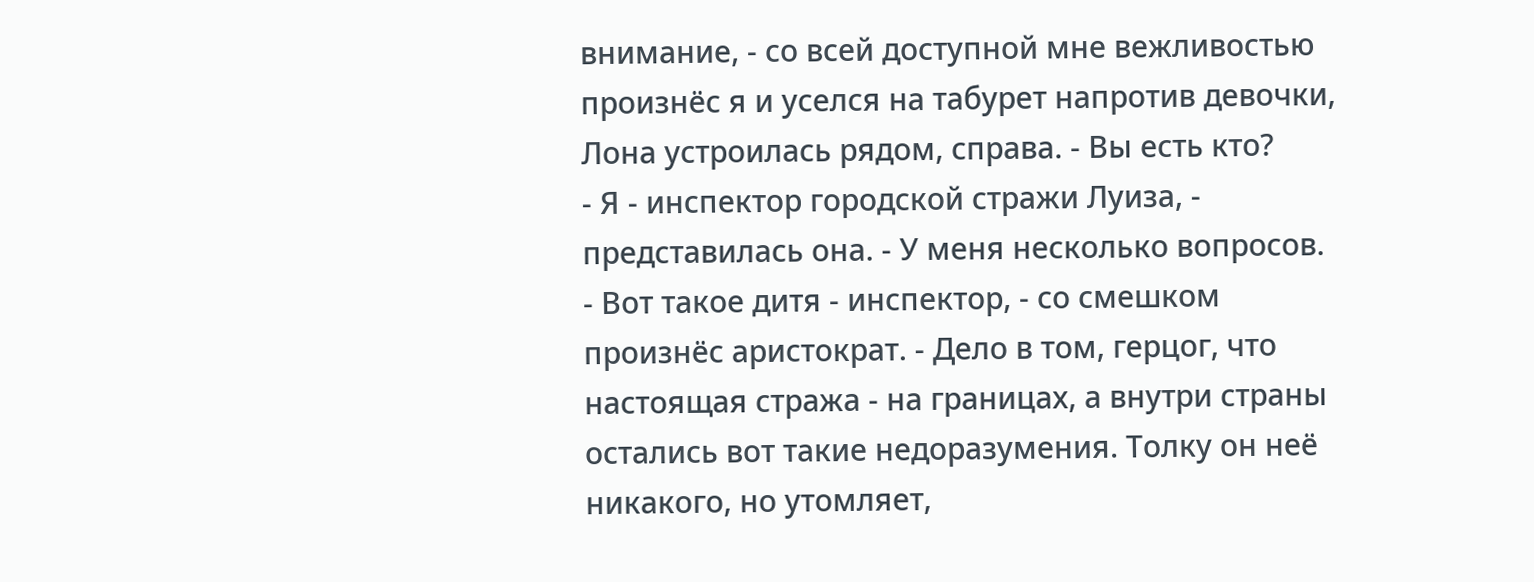внимание, - со всей доступной мне вежливостью произнёс я и уселся на табурет напротив девочки, Лона устроилась рядом, справа. - Вы есть кто?
- Я - инспектор городской стражи Луиза, - представилась она. - У меня несколько вопросов.
- Вот такое дитя - инспектор, - со смешком произнёс аристократ. - Дело в том, герцог, что настоящая стража - на границах, а внутри страны остались вот такие недоразумения. Толку он неё никакого, но утомляет,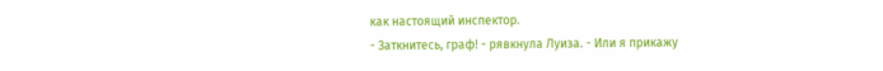как настоящий инспектор.
- Заткнитесь, граф! - рявкнула Луиза. - Или я прикажу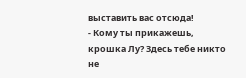выставить вас отсюда!
- Кому ты прикажешь, крошка Лу? Здесь тебе никто не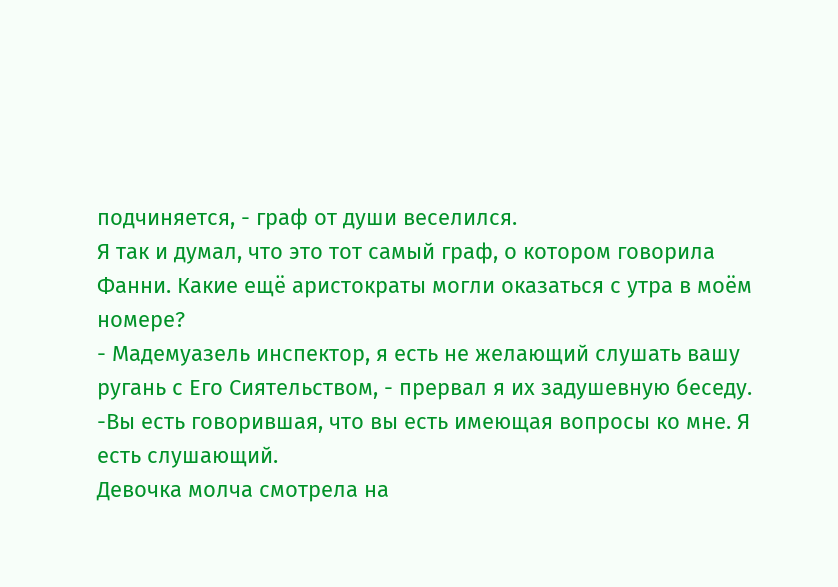подчиняется, - граф от души веселился.
Я так и думал, что это тот самый граф, о котором говорила Фанни. Какие ещё аристократы могли оказаться с утра в моём номере?
- Мадемуазель инспектор, я есть не желающий слушать вашу ругань с Его Сиятельством, - прервал я их задушевную беседу. -Вы есть говорившая, что вы есть имеющая вопросы ко мне. Я есть слушающий.
Девочка молча смотрела на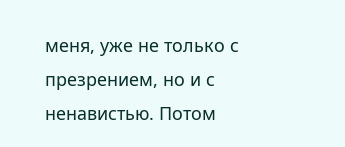меня, уже не только с презрением, но и с ненавистью. Потом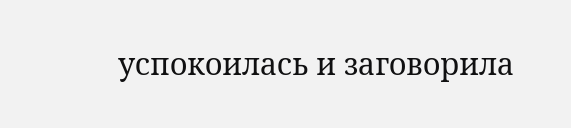успокоилась и заговорила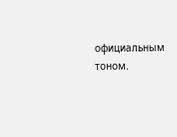официальным тоном.